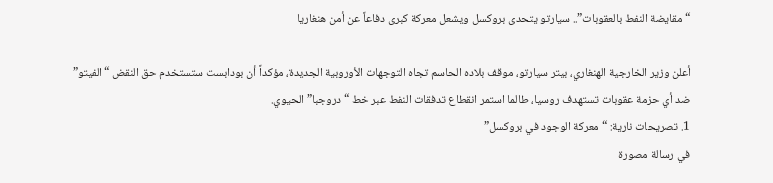“مقايضة النفط بالعقوبات”.. سيارتو يتحدى بروكسل ويشعل معركة كبرى دفاعاً عن أمن هنغاريا

أعلن وزير الخارجية الهنغاري، بيتر سيارتو، موقف بلاده الحاسم تجاه التوجهات الأوروبية الجديدة، مؤكداً أن بودابست ستستخدم حق النقض “الفيتو” ضد أي حزمة عقوبات تستهدف روسيا، طالما استمر انقطاع تدفقات النفط عبر خط “دروجبا” الحيوي.
1. تصريحات نارية: “معركة الوجود في بروكسل”
في رسالة مصورة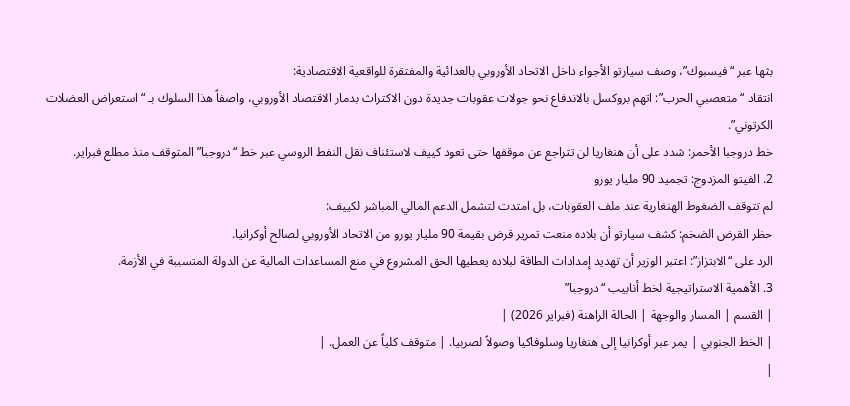بثها عبر “فيسبوك”، وصف سيارتو الأجواء داخل الاتحاد الأوروبي بالعدائية والمفتقرة للواقعية الاقتصادية:
انتقاد “متعصبي الحرب”: اتهم بروكسل بالاندفاع نحو جولات عقوبات جديدة دون الاكتراث بدمار الاقتصاد الأوروبي، واصفاً هذا السلوك بـ “استعراض العضلات الكرتوني”.
خط دروجبا الأحمر: شدد على أن هنغاريا لن تتراجع عن موقفها حتى تعود كييف لاستئناف نقل النفط الروسي عبر خط “دروجبا” المتوقف منذ مطلع فبراير.
2. الفيتو المزدوج: تجميد 90 مليار يورو
لم تتوقف الضغوط الهنغارية عند ملف العقوبات، بل امتدت لتشمل الدعم المالي المباشر لكييف:
حظر القرض الضخم: كشف سيارتو أن بلاده منعت تمرير قرض بقيمة 90 مليار يورو من الاتحاد الأوروبي لصالح أوكرانيا.
الرد على “الابتزاز”: اعتبر الوزير أن تهديد إمدادات الطاقة لبلاده يعطيها الحق المشروع في منع المساعدات المالية عن الدولة المتسببة في الأزمة.
3. الأهمية الاستراتيجية لخط أنابيب “دروجبا”
| القسم | المسار والوجهة | الحالة الراهنة (فبراير 2026) |
| الخط الجنوبي | يمر عبر أوكرانيا إلى هنغاريا وسلوفاكيا وصولاً لصربيا. | متوقف كلياً عن العمل. |
|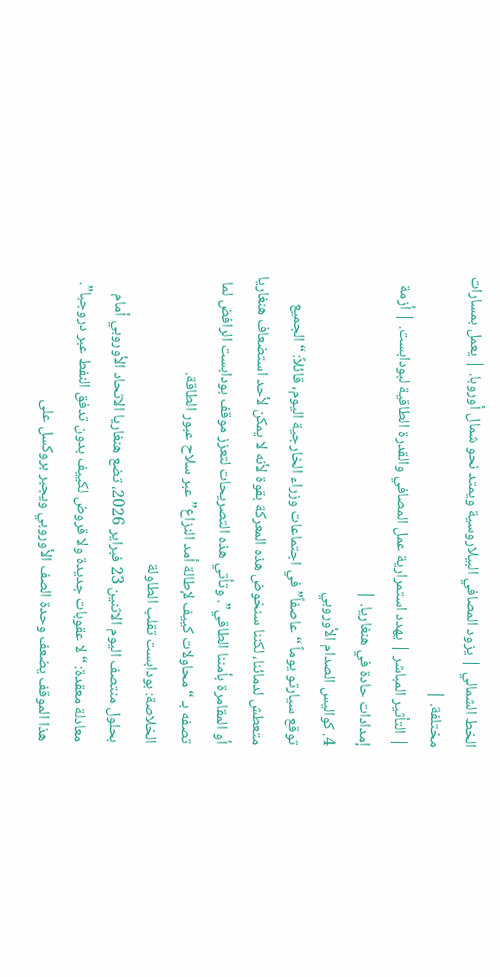الخط الشمالي | يزود المصافي البيلاروسية ويمتد نحو شمال أوروبا. | يعمل بمسارات مختلفة. |
| التأثير المباشر | يهدد استمرارية عمل المصافي والقدرة الطاقية لبودابست. | أزمة إمدادات حادة في هنغاريا. |
4. كواليس الصدام الأوروبي
توقع سيارتو يوماً “عاصفاً” في اجتماعات وزراء الخارجية اليوم، قائلاً: “الجميع متعطش لدمائنا، لكننا سنخوض هذه المعركة بقوة لأنه لا يمكن لأحد استضعاف هنغاريا أو المقامرة بأمننا الطاقي”. وتأتي هذه التصريحات لتعزز موقف بودابست الرافض لما تصفه بـ “محاولات كييف لإطالة أمد النزاع” عبر سلاح عبور الطاقة.
الخلاصة: بودابست تقلب الطاولة
بحلول منتصف اليوم الاثنين 23 فبراير 2026، تضع هنغاريا الاتحاد الأوروبي أمام معادلة معقدة: “لا عقوبات جديدة ولا قروض لكييف بدون تدفق النفط عبر دروجبا”. هذا الموقف يضعف وحدة الصف الأوروبي ويجبر بروكسل على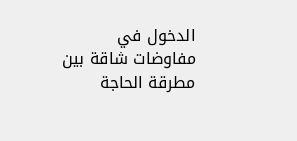الدخول في مفاوضات شاقة بين مطرقة الحاجة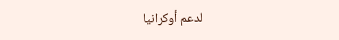لدعم أوكرانيا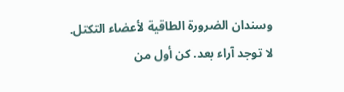وسندان الضرورة الطاقية لأعضاء التكتل.
لا توجد آراء بعد. كن أول من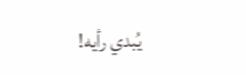يُبدي رأيه!